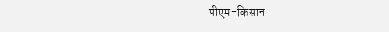पीएम-किसान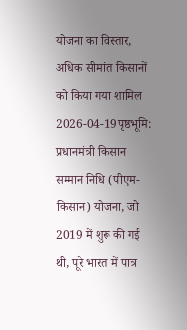योजना का विस्तार, अधिक सीमांत किसानों को किया गया शामिल
2026-04-19पृष्ठभूमि: प्रधानमंत्री किसान सम्मान निधि (पीएम-किसान) योजना, जो 2019 में शुरू की गई थी, पूरे भारत में पात्र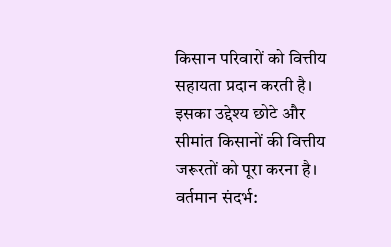किसान परिवारों को वित्तीय सहायता प्रदान करती है। इसका उद्देश्य छोटे और सीमांत किसानों की वित्तीय जरूरतों को पूरा करना है। वर्तमान संदर्भ: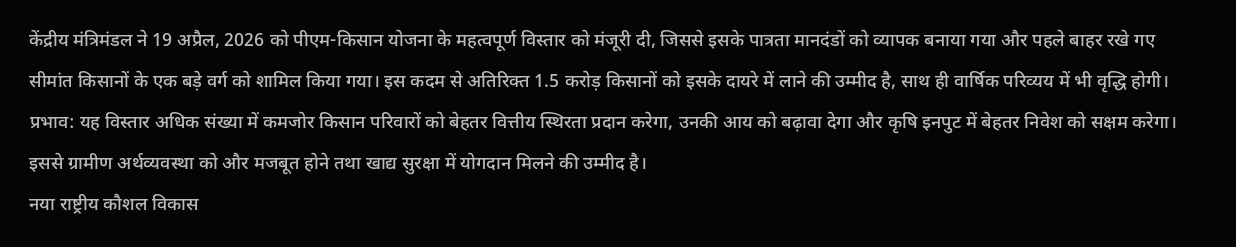केंद्रीय मंत्रिमंडल ने 19 अप्रैल, 2026 को पीएम-किसान योजना के महत्वपूर्ण विस्तार को मंजूरी दी, जिससे इसके पात्रता मानदंडों को व्यापक बनाया गया और पहले बाहर रखे गए सीमांत किसानों के एक बड़े वर्ग को शामिल किया गया। इस कदम से अतिरिक्त 1.5 करोड़ किसानों को इसके दायरे में लाने की उम्मीद है, साथ ही वार्षिक परिव्यय में भी वृद्धि होगी। प्रभाव: यह विस्तार अधिक संख्या में कमजोर किसान परिवारों को बेहतर वित्तीय स्थिरता प्रदान करेगा, उनकी आय को बढ़ावा देगा और कृषि इनपुट में बेहतर निवेश को सक्षम करेगा। इससे ग्रामीण अर्थव्यवस्था को और मजबूत होने तथा खाद्य सुरक्षा में योगदान मिलने की उम्मीद है।
नया राष्ट्रीय कौशल विकास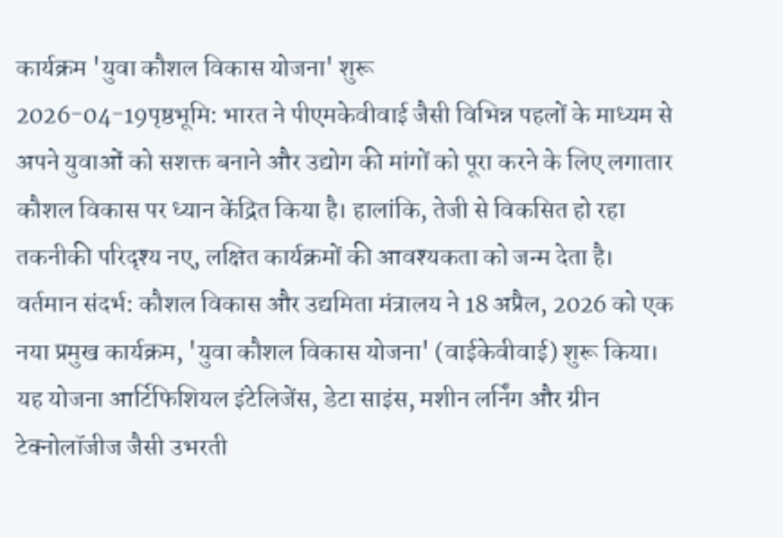कार्यक्रम 'युवा कौशल विकास योजना' शुरू
2026-04-19पृष्ठभूमि: भारत ने पीएमकेवीवाई जैसी विभिन्न पहलों के माध्यम से अपने युवाओं को सशक्त बनाने और उद्योग की मांगों को पूरा करने के लिए लगातार कौशल विकास पर ध्यान केंद्रित किया है। हालांकि, तेजी से विकसित हो रहा तकनीकी परिदृश्य नए, लक्षित कार्यक्रमों की आवश्यकता को जन्म देता है। वर्तमान संदर्भ: कौशल विकास और उद्यमिता मंत्रालय ने 18 अप्रैल, 2026 को एक नया प्रमुख कार्यक्रम, 'युवा कौशल विकास योजना' (वाईकेवीवाई) शुरू किया। यह योजना आर्टिफिशियल इंटेलिजेंस, डेटा साइंस, मशीन लर्निंग और ग्रीन टेक्नोलॉजीज जैसी उभरती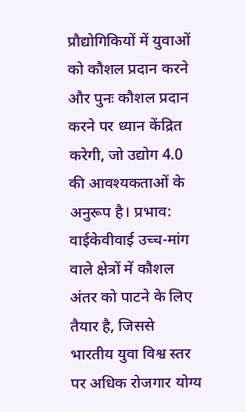प्रौद्योगिकियों में युवाओं को कौशल प्रदान करने और पुनः कौशल प्रदान करने पर ध्यान केंद्रित करेगी, जो उद्योग 4.0 की आवश्यकताओं के अनुरूप है। प्रभाव: वाईकेवीवाई उच्च-मांग वाले क्षेत्रों में कौशल अंतर को पाटने के लिए तैयार है, जिससे भारतीय युवा विश्व स्तर पर अधिक रोजगार योग्य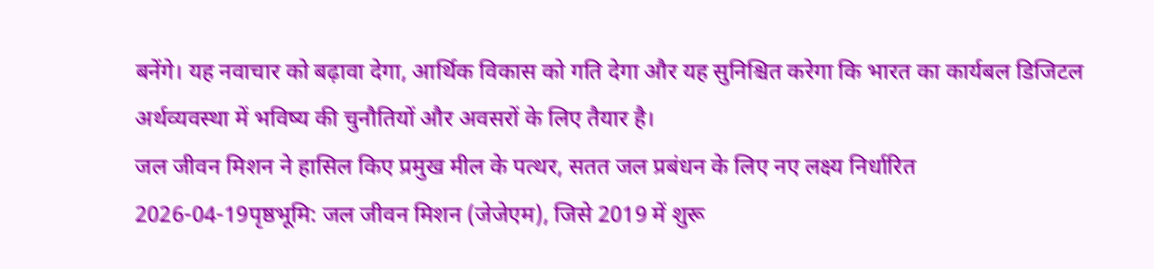बनेंगे। यह नवाचार को बढ़ावा देगा, आर्थिक विकास को गति देगा और यह सुनिश्चित करेगा कि भारत का कार्यबल डिजिटल अर्थव्यवस्था में भविष्य की चुनौतियों और अवसरों के लिए तैयार है।
जल जीवन मिशन ने हासिल किए प्रमुख मील के पत्थर, सतत जल प्रबंधन के लिए नए लक्ष्य निर्धारित
2026-04-19पृष्ठभूमि: जल जीवन मिशन (जेजेएम), जिसे 2019 में शुरू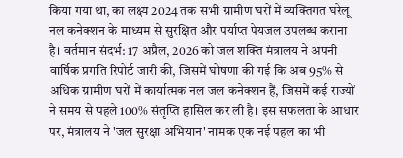किया गया था, का लक्ष्य 2024 तक सभी ग्रामीण घरों में व्यक्तिगत घरेलू नल कनेक्शन के माध्यम से सुरक्षित और पर्याप्त पेयजल उपलब्ध कराना है। वर्तमान संदर्भ: 17 अप्रैल, 2026 को जल शक्ति मंत्रालय ने अपनी वार्षिक प्रगति रिपोर्ट जारी की, जिसमें घोषणा की गई कि अब 95% से अधिक ग्रामीण घरों में कार्यात्मक नल जल कनेक्शन हैं, जिसमें कई राज्यों ने समय से पहले 100% संतृप्ति हासिल कर ली है। इस सफलता के आधार पर, मंत्रालय ने 'जल सुरक्षा अभियान' नामक एक नई पहल का भी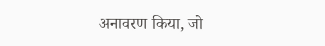अनावरण किया, जो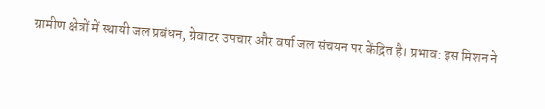ग्रामीण क्षेत्रों में स्थायी जल प्रबंधन, ग्रेवाटर उपचार और वर्षा जल संचयन पर केंद्रित है। प्रभाव: इस मिशन ने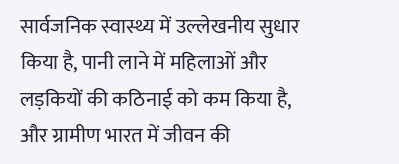सार्वजनिक स्वास्थ्य में उल्लेखनीय सुधार किया है, पानी लाने में महिलाओं और लड़कियों की कठिनाई को कम किया है, और ग्रामीण भारत में जीवन की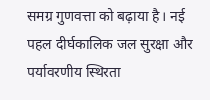समग्र गुणवत्ता को बढ़ाया है। नई पहल दीर्घकालिक जल सुरक्षा और पर्यावरणीय स्थिरता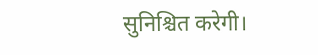सुनिश्चित करेगी।